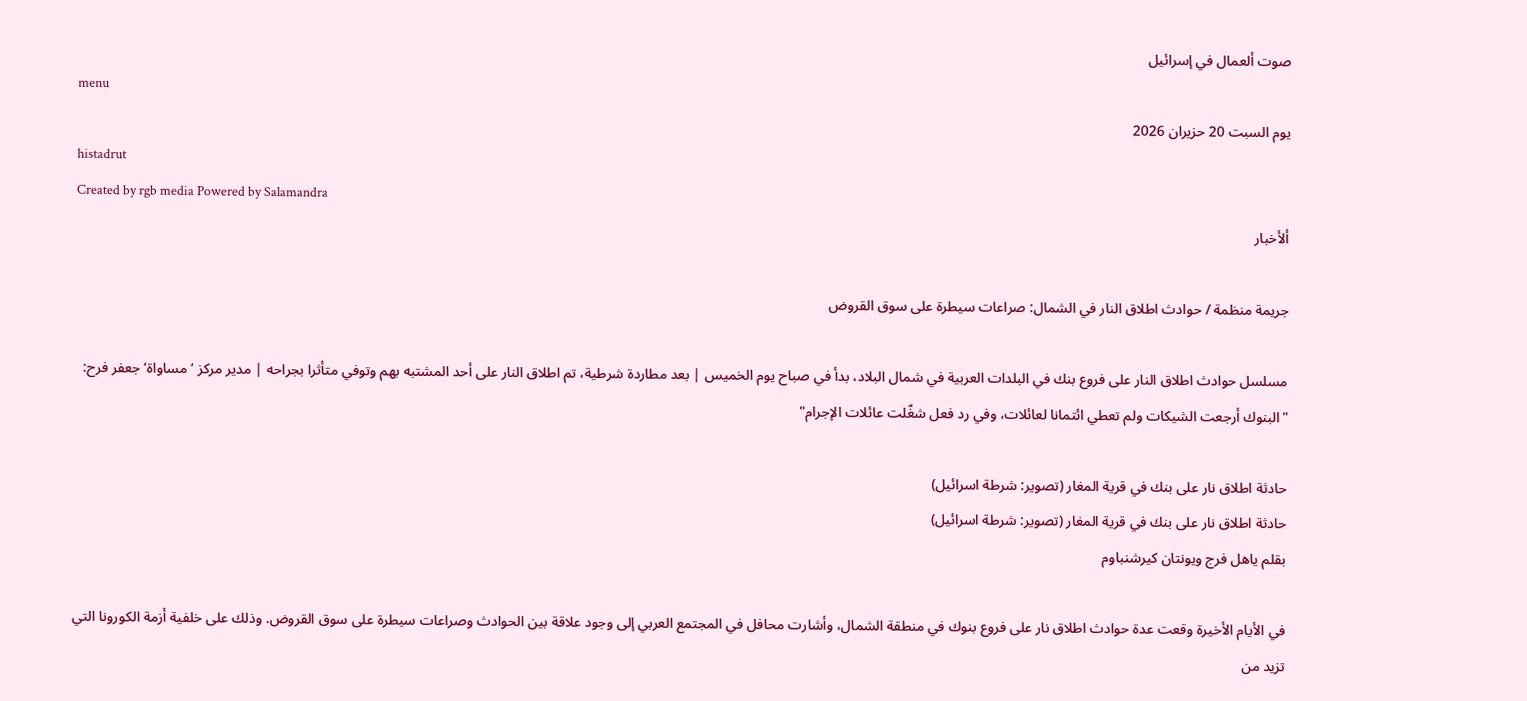صوت ألعمال في إسرائيل
menu
يوم السبت 20 حزيران 2026
histadrut
Created by rgb media Powered by Salamandra
ألأخبار

جريمة منظمة / حوادث اطلاق النار في الشمال: صراعات سيطرة على سوق القروض

مسلسل حوادث اطلاق النار على فروع بنك في البلدات العربية في شمال البلاد، بدأ في صباح يوم الخميس | بعد مطاردة شرطية، تم اطلاق النار على أحد المشتبه بهم وتوفي متأثرا بجراحه | مدير مركز ‘مساواة‘ جعفر فرح: "البنوك أرجعت الشيكات ولم تعطي ائتمانا لعائلات، وفي رد فعل شغّلت عائلات الإجرام"

حادثة اطلاق نار على بنك في قرية المغار (تصوير: شرطة اسرائيل)
حادثة اطلاق نار على بنك في قرية المغار (تصوير: شرطة اسرائيل)
بقلم ياهل فرج ويونتان كيرشنباوم

في الأيام الأخيرة وقعت عدة حوادث اطلاق نار على فروع بنوك في منطقة الشمال، وأشارت محافل في المجتمع العربي إلى وجود علاقة بين الحوادث وصراعات سيطرة على سوق القروض. وذلك على خلفية أزمة الكورونا التي تزيد من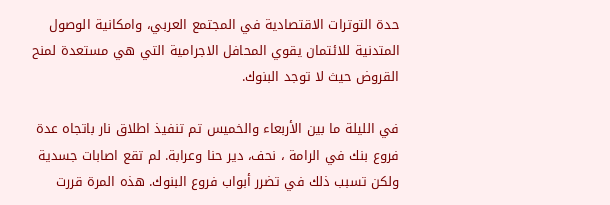حدة التوترات الاقتصادية في المجتمع العربي، وامكانية الوصول المتدنية للائتمان يقوي المحافل الاجرامية التي هي مستعدة لمنح القروض حيث لا توجد البنوك.

في الليلة ما بين الأربعاء والخميس تم تنفيذ اطلاق نار باتجاه عدة فروع بنك في الرامة ، نحف، دير حنا وعرابة. لم تقع اصابات جسدية ولكن تسبب ذلك في تضرر أبواب فروع البنوك. هذه المرة قررت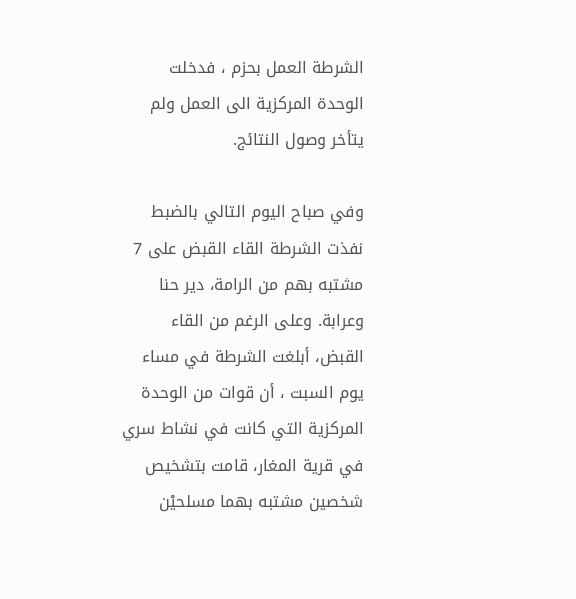الشرطة العمل بحزم ، فدخلت الوحدة المركزية الى العمل ولم يتأخر وصول النتائج.

وفي صباح اليوم التالي بالضبط نفذت الشرطة القاء القبض على 7 مشتبه بهم من الرامة، دير حنا وعرابة. وعلى الرغم من القاء القبض، أبلغت الشرطة في مساء يوم السبت ، أن قوات من الوحدة المركزية التي كانت في نشاط سري في قرية المغار، قامت بتشخيص شخصين مشتبه بهما مسلحيْن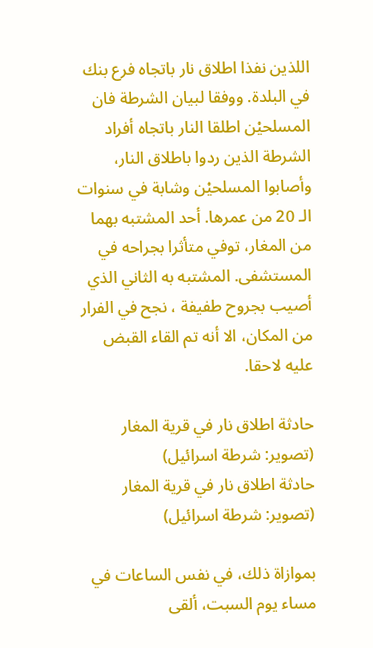اللذين نفذا اطلاق نار باتجاه فرع بنك في البلدة. ووفقا لبيان الشرطة فان المسلحيْن اطلقا النار باتجاه أفراد الشرطة الذين ردوا باطلاق النار، وأصابوا المسلحيْن وشابة في سنوات الـ 20 من عمرها. أحد المشتبه بهما من المغار، توفي متأثرا بجراحه في المستشفى. المشتبه به الثاني الذي أصيب بجروح طفيفة ، نجح في الفرار من المكان، الا أنه تم القاء القبض عليه لاحقا.

حادثة اطلاق نار في قرية المغار (تصوير: شرطة اسرائيل)
حادثة اطلاق نار في قرية المغار (تصوير: شرطة اسرائيل)

بموازاة ذلك، في نفس الساعات في مساء يوم السبت، ألقى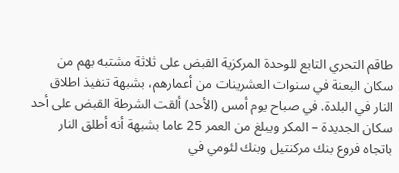طاقم التحري التابع للوحدة المركزية القبض على ثلاثة مشتبه بهم من سكان البعنة في سنوات العشرينات من أعمارهم، بشبهة تنفيذ اطلاق النار في البلدة. في صباح يوم أمس (الأحد) ألقت الشرطة القبض على أحد سكان الجديدة – المكر ويبلغ من العمر 25 عاما بشبهة أنه أطلق النار باتجاه فروع بنك مركنتيل وبنك لئومي في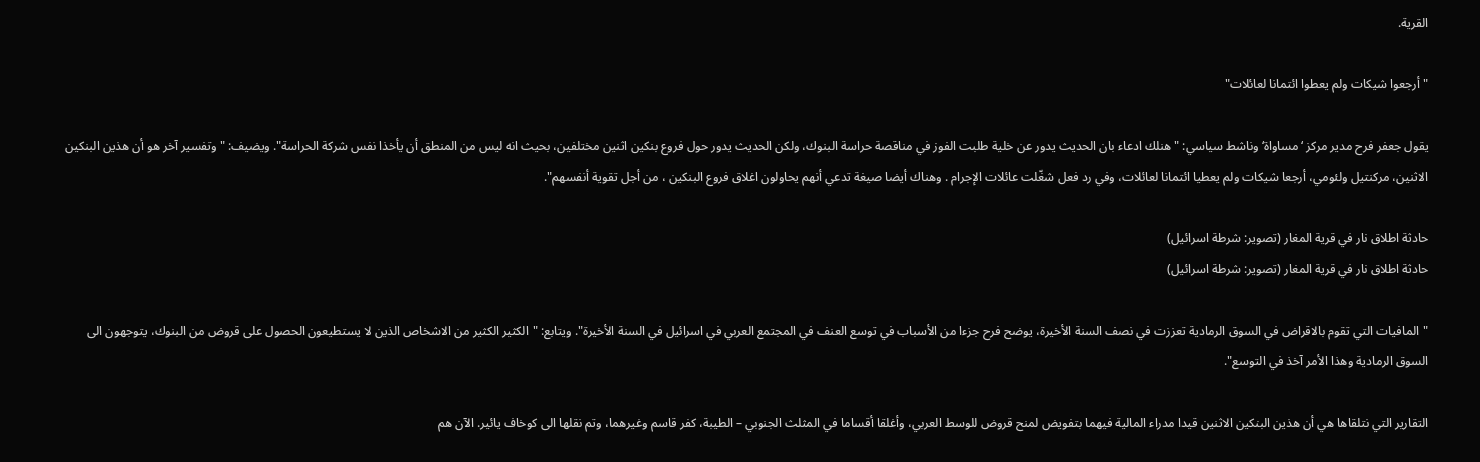القرية.

"أرجعوا شيكات ولم يعطوا ائتمانا لعائلات"

يقول جعفر فرح مدير مركز ‘مساواة‘ وناشط سياسي: "هنلك ادعاء بان الحديث يدور عن خلية طلبت الفوز في مناقصة حراسة البنوك، ولكن الحديث يدور حول فروع بنكين اثنين مختلفين، بحيث انه ليس من المنطق أن يأخذا نفس شركة الحراسة". ويضيف: "وتفسير آخر هو أن هذين البنكين الاثنين، مركنتيل ولئومي، أرجعا شيكات ولم يعطيا ائتمانا لعائلات، وفي رد فعل شغّلت عائلات الإجرام . وهناك أيضا صيغة تدعي أنهم يحاولون اغلاق فروع البنكين ، من أجل تقوية أنفسهم".

حادثة اطلاق نار في قرية المغار (تصوير: شرطة اسرائيل)
حادثة اطلاق نار في قرية المغار (تصوير: شرطة اسرائيل)

"المافيات التي تقوم بالاقراض في السوق الرمادية تعززت في نصف السنة الأخيرة، يوضح فرح جزءا من الأسباب في توسع العنف في المجتمع العربي في اسرائيل في السنة الأخيرة". ويتابع: "الكثير الكثير من الاشخاص الذين لا يستطيعون الحصول على قروض من البنوك، يتوجهون الى السوق الرمادية وهذا الأمر آخذ في التوسع".

التقارير التي نتلقاها هي أن هذين البنكين الاثنين قيدا مدراء المالية فيهما بتفويض لمنح قروض للوسط العربي، وأغلقا أقساما في المثلث الجنوبي – الطيبة، كفر قاسم وغيرهما، وتم نقلها الى كوخاف يائير. الآن هم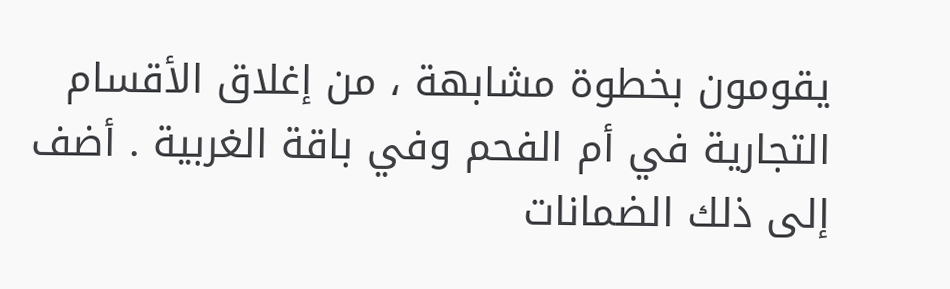يقومون بخطوة مشابهة ، من إغلاق الأقسام التجارية في أم الفحم وفي باقة الغربية . أضف إلى ذلك الضمانات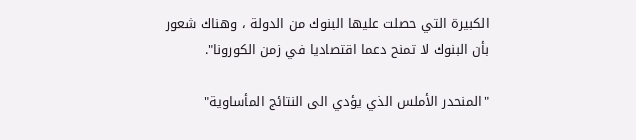الكبيرة التي حصلت عليها البنوك من الدولة ، وهناك شعور بأن البنوك لا تمنح دعما اقتصاديا في زمن الكورونا".

"المنحدر الأملس الذي يؤدي الى النتائج المأساوية"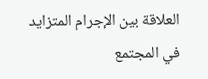العلاقة بين الإجرام المتزايد في المجتمع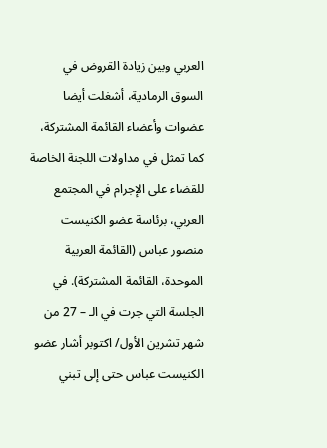العربي وبين زيادة القروض في السوق الرمادية، أشغلت أيضا عضوات وأعضاء القائمة المشتركة، كما تمثل في مداولات اللجنة الخاصة للقضاء على الإجرام في المجتمع العربي، برئاسة عضو الكنيست منصور عباس (القائمة العربية الموحدة، القائمة المشتركة). في الجلسة التي جرت في الـ – 27 من شهر تشرين الأول/ اكتوبر أشار عضو الكنيست عباس حتى إلى تبني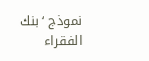نموذج ‘بنك الفقراء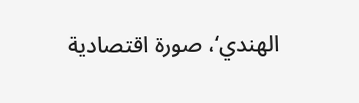الهندي‘، صورة اقتصادية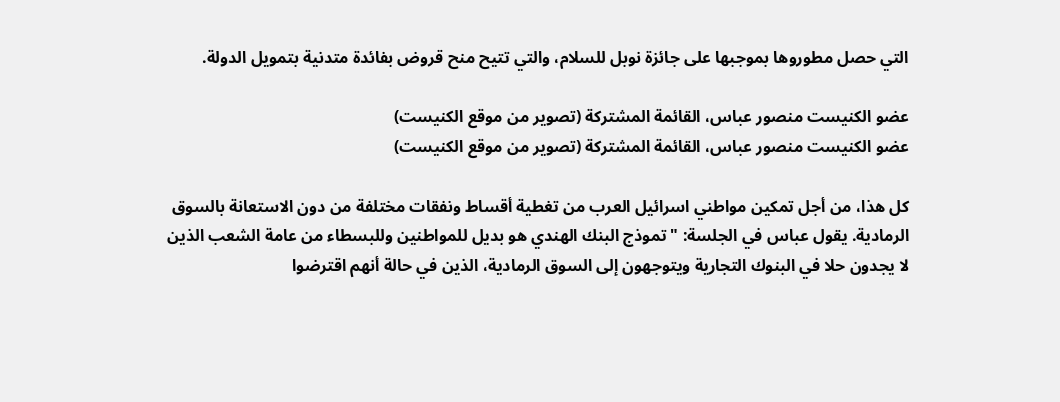التي حصل مطوروها بموجبها على جائزة نوبل للسلام، والتي تتيح منح قروض بفائدة متدنية بتمويل الدولة.

عضو الكنيست منصور عباس، القائمة المشتركة (تصوير من موقع الكنيست)
عضو الكنيست منصور عباس، القائمة المشتركة (تصوير من موقع الكنيست)

كل هذا، من أجل تمكين مواطني اسرائيل العرب من تغطية أقساط ونفقات مختلفة من دون الاستعانة بالسوق الرمادية. يقول عباس في الجلسة: "تموذج البنك الهندي هو بديل للمواطنين وللبسطاء من عامة الشعب الذين لا يجدون حلا في البنوك التجارية ويتوجهون إلى السوق الرمادية، الذين في حالة أنهم اقترضوا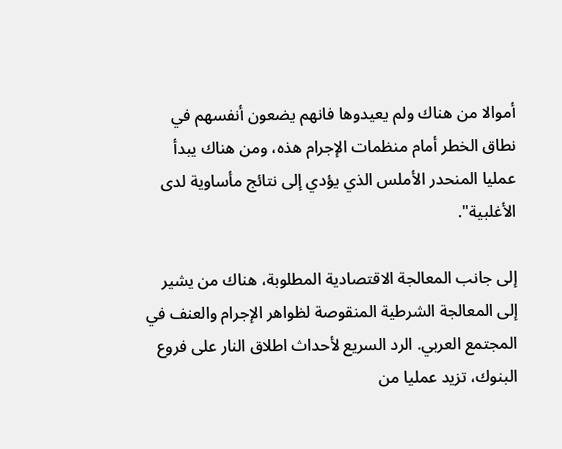أموالا من هناك ولم يعيدوها فانهم يضعون أنفسهم في نطاق الخطر أمام منظمات الإجرام هذه، ومن هناك يبدأ عمليا المنحدر الأملس الذي يؤدي إلى نتائج مأساوية لدى الأغلبية".

إلى جانب المعالجة الاقتصادية المطلوبة، هناك من يشير إلى المعالجة الشرطية المنقوصة لظواهر الإجرام والعنف في المجتمع العربي. الرد السريع لأحداث اطلاق النار على فروع البنوك، تزيد عمليا من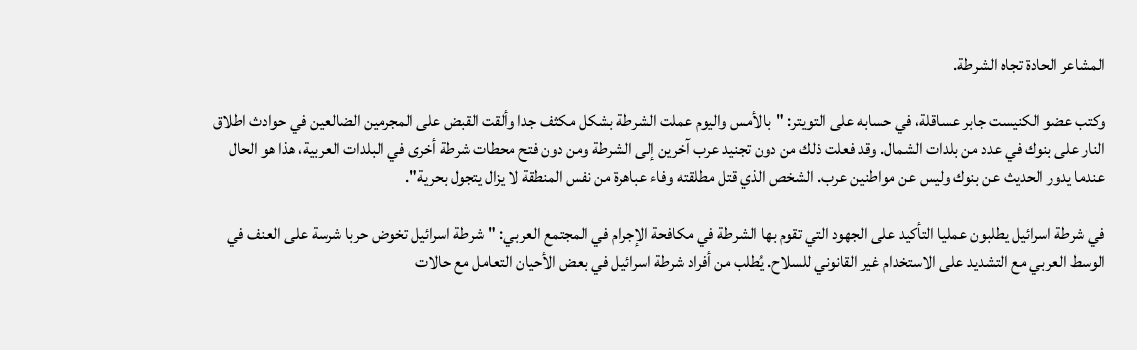المشاعر الحادة تجاه الشرطة.

وكتب عضو الكنيست جابر عساقلة، في حسابه على التويتر: "بالأمس واليوم عملت الشرطة بشكل مكثف جدا وألقت القبض على المجرمين الضالعين في حوادث اطلاق النار على بنوك في عدد من بلدات الشمال. وقد فعلت ذلك من دون تجنيد عرب آخرين إلى الشرطة ومن دون فتح محطات شرطة أخرى في البلدات العربية، هذا هو الحال عندما يدور الحديث عن بنوك وليس عن مواطنين عرب. الشخص الذي قتل مطلقته وفاء عباهرة من نفس المنطقة لا يزال يتجول بحرية".

في شرطة اسرائيل يطلبون عمليا التأكيد على الجهود التي تقوم بها الشرطة في مكافحة الإجرام في المجتمع العربي: "شرطة اسرائيل تخوض حربا شرسة على العنف في الوسط العربي مع التشديد على الاستخدام غير القانوني للسلاح. يُطلب من أفراد شرطة اسرائيل في بعض الأحيان التعامل مع حالات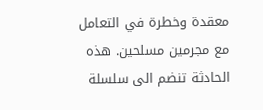معقدة وخطرة في التعامل مع مجرمين مسلحين. هذه الحادثة تنضم الى سلسلة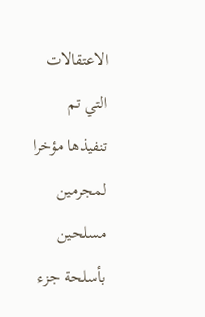الاعتقالات التي تم تنفيذها مؤخرا لمجرمين مسلحين بأسلحة جزء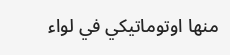منها اوتوماتيكي في لواء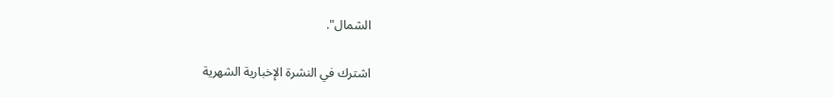الشمال".

اشترك في النشرة الإخبارية الشهرية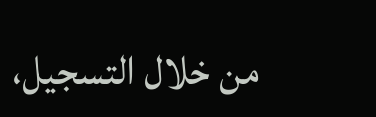من خلال التسجيل،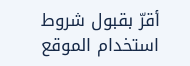أقرّ بقبول شروط استخدام الموقع